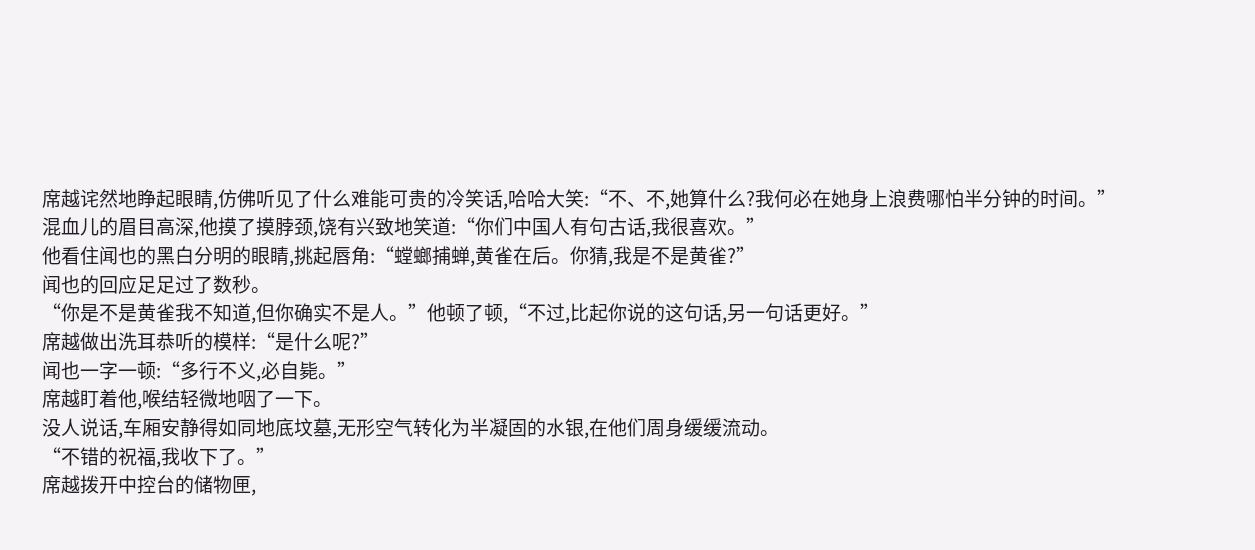席越诧然地睁起眼睛,仿佛听见了什么难能可贵的冷笑话,哈哈大笑:“不、不,她算什么?我何必在她身上浪费哪怕半分钟的时间。”
混血儿的眉目高深,他摸了摸脖颈,饶有兴致地笑道:“你们中国人有句古话,我很喜欢。”
他看住闻也的黑白分明的眼睛,挑起唇角:“螳螂捕蝉,黄雀在后。你猜,我是不是黄雀?”
闻也的回应足足过了数秒。
“你是不是黄雀我不知道,但你确实不是人。”他顿了顿,“不过,比起你说的这句话,另一句话更好。”
席越做出洗耳恭听的模样:“是什么呢?”
闻也一字一顿:“多行不义,必自毙。”
席越盯着他,喉结轻微地咽了一下。
没人说话,车厢安静得如同地底坟墓,无形空气转化为半凝固的水银,在他们周身缓缓流动。
“不错的祝福,我收下了。”
席越拨开中控台的储物匣,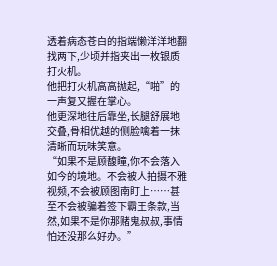透着病态苍白的指端懒洋洋地翻找两下,少顷并指夹出一枚银质打火机。
他把打火机高高抛起,“啪”的一声复又握在掌心。
他更深地往后靠坐,长腿舒展地交叠,骨相优越的侧脸噙着一抹清晰而玩味笑意。
“如果不是顾馥瞳,你不会落入如今的境地。不会被人拍摄不雅视频,不会被顾图南盯上……甚至不会被骗着签下霸王条款,当然,如果不是你那赌鬼叔叔,事情怕还没那么好办。”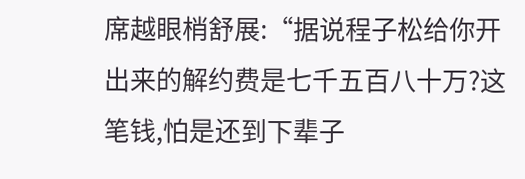席越眼梢舒展:“据说程子松给你开出来的解约费是七千五百八十万?这笔钱,怕是还到下辈子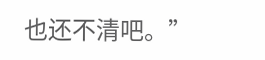也还不清吧。”